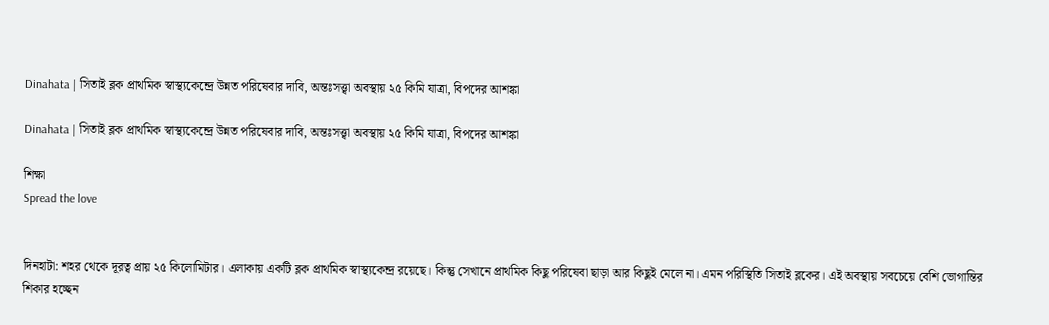Dinahata | সিতাই ব্লক প্রাথমিক স্বাস্থ্যকেন্দ্রে উন্নত পরিষেবার দাবি, অন্তঃসত্ত্বা অবস্থায় ২৫ কিমি যাত্রা, বিপদের আশঙ্কা

Dinahata | সিতাই ব্লক প্রাথমিক স্বাস্থ্যকেন্দ্রে উন্নত পরিষেবার দাবি, অন্তঃসত্ত্বা অবস্থায় ২৫ কিমি যাত্রা, বিপদের আশঙ্কা

শিক্ষা
Spread the love


দিনহাটা: শহর থেকে দূরত্ব প্রায় ২৫ কিলোমিটার। এলাকায় একটি ব্লক প্রাথমিক স্বাস্থ্যকেন্দ্র রয়েছে। কিন্তু সেখানে প্রাথমিক কিছু পরিষেবা ছাড়া আর কিছুই মেলে না। এমন পরিস্থিতি সিতাই ব্লকের। এই অবস্থায় সবচেয়ে বেশি ভোগান্তির শিকার হচ্ছেন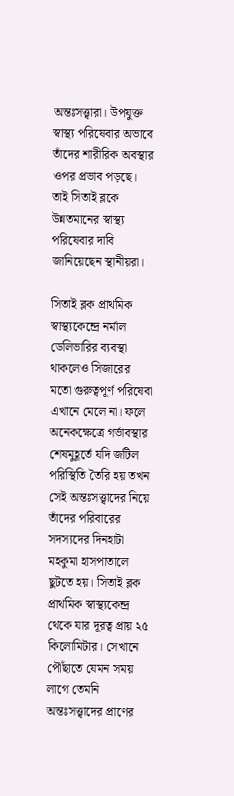অন্তঃসত্ত্বারা। উপযুক্ত স্বাস্থ্য পরিষেবার অভাবে তাঁদের শারীরিক অবস্থার ওপর প্রভাব পড়ছে। তাই সিতাই ব্লকে উন্নতমানের স্বাস্থ্য পরিষেবার দাবি জানিয়েছেন স্থানীয়রা।

সিতাই ব্লক প্রাথমিক স্বাস্থ্যকেন্দ্রে নর্মাল ডেলিভারির ব্যবস্থা থাকলেও সিজারের মতো গুরুত্বপূর্ণ পরিষেবা এখানে মেলে না। ফলে অনেকক্ষেত্রে গর্ভাবস্থার শেষমুহূর্তে যদি জটিল পরিস্থিতি তৈরি হয় তখন সেই অন্তঃসত্ত্বাদের নিয়ে তাঁদের পরিবারের সদস্যদের দিনহাটা মহকুমা হাসপাতালে ছুটতে হয়। সিতাই ব্লক প্রাথমিক স্বাস্থ্যকেন্দ্র থেকে যার দূরত্ব প্রায় ২৫ কিলোমিটার। সেখানে পৌঁছাতে যেমন সময় লাগে তেমনি অন্তঃসত্ত্বাদের প্রাণের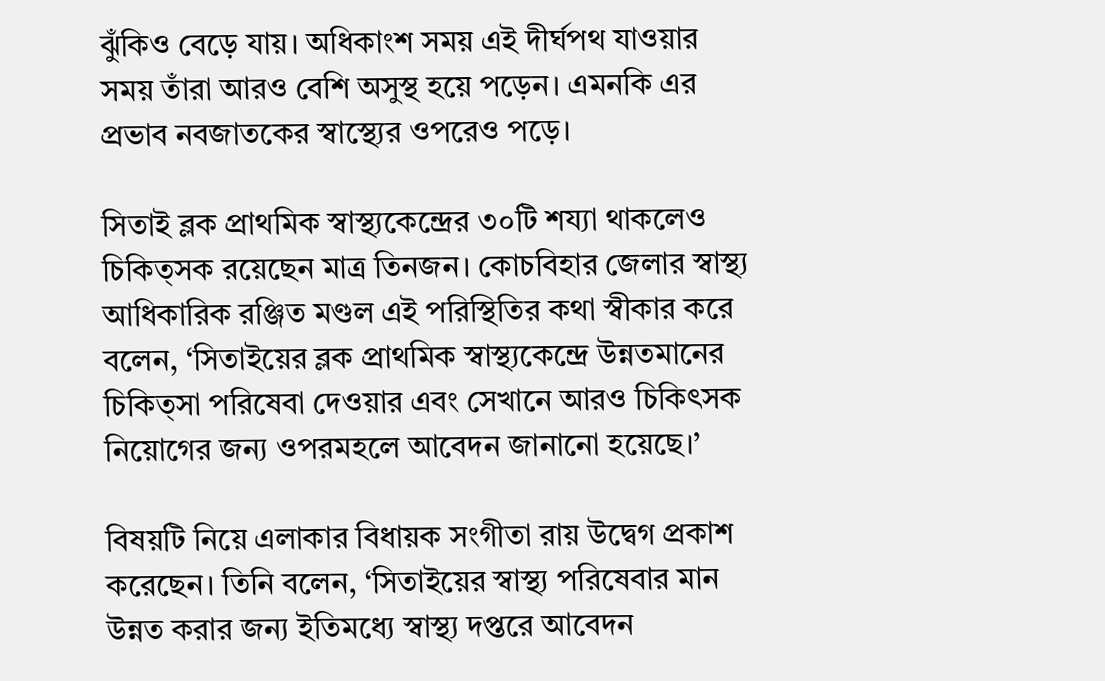ঝুঁকিও বেড়ে যায়। অধিকাংশ সময় এই দীর্ঘপথ যাওয়ার সময় তাঁরা আরও বেশি অসুস্থ হয়ে পড়েন। এমনকি এর প্রভাব নবজাতকের স্বাস্থ্যের ওপরেও পড়ে।

সিতাই ব্লক প্রাথমিক স্বাস্থ্যকেন্দ্রের ৩০টি শয্যা থাকলেও চিকিত্সক রয়েছেন মাত্র তিনজন। কোচবিহার জেলার স্বাস্থ্য আধিকারিক রঞ্জিত মণ্ডল এই পরিস্থিতির কথা স্বীকার করে বলেন, ‘সিতাইয়ের ব্লক প্রাথমিক স্বাস্থ্যকেন্দ্রে উন্নতমানের চিকিত্সা পরিষেবা দেওয়ার এবং সেখানে আরও চিকিৎসক নিয়োগের জন্য ওপরমহলে আবেদন জানানো হয়েছে।’

বিষয়টি নিয়ে এলাকার বিধায়ক সংগীতা রায় উদ্বেগ প্রকাশ করেছেন। তিনি বলেন, ‘সিতাইয়ের স্বাস্থ্য পরিষেবার মান উন্নত করার জন্য ইতিমধ্যে স্বাস্থ্য দপ্তরে আবেদন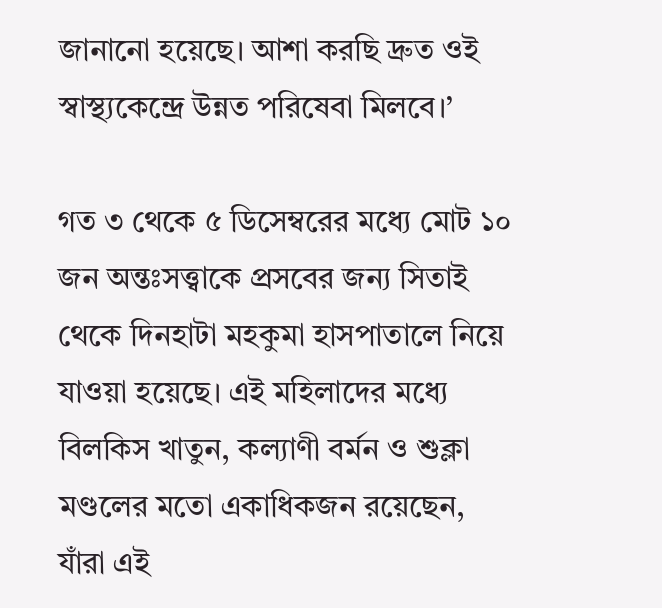জানানো হয়েছে। আশা করছি দ্রুত ওই স্বাস্থ্যকেন্দ্রে উন্নত পরিষেবা মিলবে।’

গত ৩ থেকে ৫ ডিসেম্বরের মধ্যে মোট ১০ জন অন্তঃসত্ত্বাকে প্রসবের জন্য সিতাই থেকে দিনহাটা মহকুমা হাসপাতালে নিয়ে যাওয়া হয়েছে। এই মহিলাদের মধ্যে বিলকিস খাতুন, কল্যাণী বর্মন ও শুক্লা মণ্ডলের মতো একাধিকজন রয়েছেন, যাঁরা এই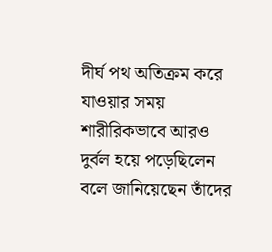দীর্ঘ পথ অতিক্রম করে যাওয়ার সময় শারীরিকভাবে আরও দুর্বল হয়ে পড়েছিলেন বলে জানিয়েছেন তাঁদের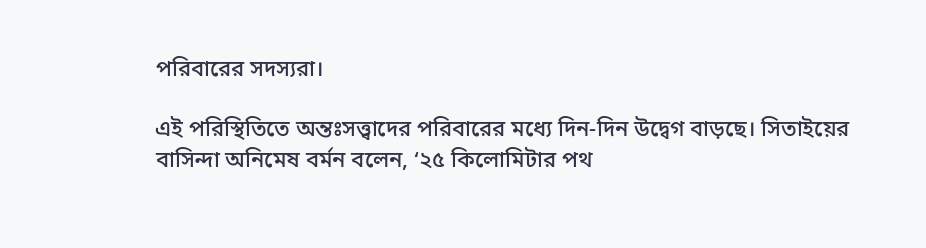পরিবারের সদস্যরা।

এই পরিস্থিতিতে অন্তঃসত্ত্বাদের পরিবারের মধ্যে দিন-দিন উদ্বেগ বাড়ছে। সিতাইয়ের বাসিন্দা অনিমেষ বর্মন বলেন, ‘২৫ কিলোমিটার পথ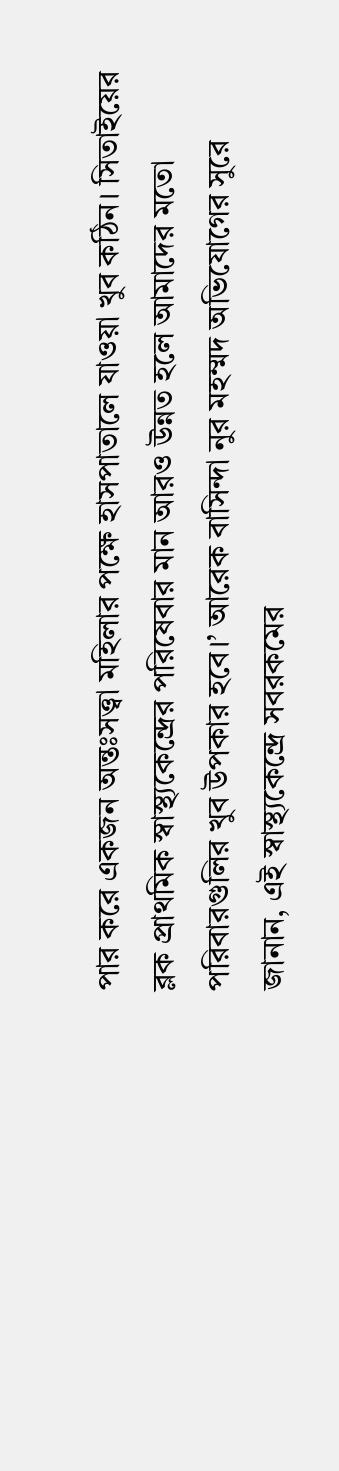পার করে একজন অন্তঃসত্ত্বা মহিলার পক্ষে হাসপাতালে যাওয়া খুব কঠিন। সিতাইয়ের ব্লক প্রাথমিক স্বাস্থ্যকেন্দ্রের পরিষেবার মান আরও উন্নত হলে আমাদের মতো পরিবারগুলির খুব উপকার হবে।’ আরেক বাসিন্দা নুর মহম্মদ অভিযোগের সুরে জানান, এই স্বাস্থ্যকেন্দ্রে সবরকমের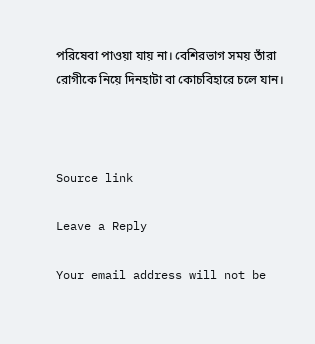পরিষেবা পাওয়া যায় না। বেশিরভাগ সময় তাঁরা রোগীকে নিয়ে দিনহাটা বা কোচবিহারে চলে যান।



Source link

Leave a Reply

Your email address will not be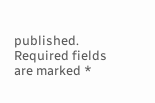published. Required fields are marked *